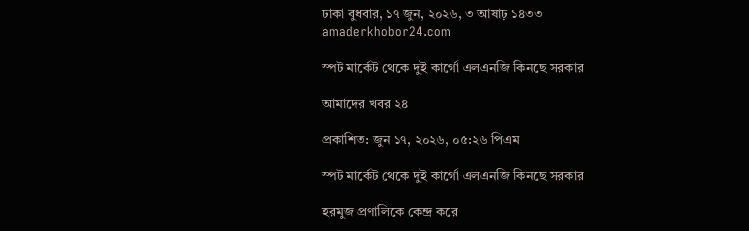ঢাকা বুধবার, ১৭ জুন, ২০২৬, ৩ আষাঢ় ১৪৩৩
amaderkhobor24.com

স্পট মার্কেট থেকে দুই কার্গো এলএনজি কিনছে সরকার

আমাদের খবর ২৪

প্রকাশিত: জুন ১৭, ২০২৬, ০৫:২৬ পিএম

স্পট মার্কেট থেকে দুই কার্গো এলএনজি কিনছে সরকার

হরমুজ প্রণালিকে কেন্দ্র করে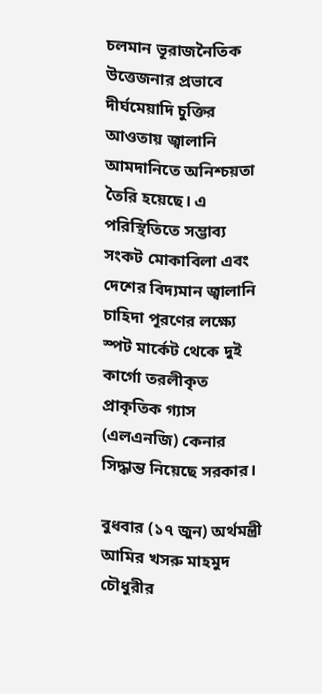চলমান ভূরাজনৈতিক উত্তেজনার প্রভাবে দীর্ঘমেয়াদি চুক্তির আওতায় জ্বালানি আমদানিতে অনিশ্চয়তা তৈরি হয়েছে। এ পরিস্থিতিতে সম্ভাব্য সংকট মোকাবিলা এবং দেশের বিদ্যমান জ্বালানি চাহিদা পূরণের লক্ষ্যে স্পট মার্কেট থেকে দুই কার্গো তরলীকৃত প্রাকৃতিক গ্যাস (এলএনজি) কেনার সিদ্ধান্ত নিয়েছে সরকার।

বুধবার (১৭ জুন) অর্থমন্ত্রী আমির খসরু মাহমুদ চৌধুরীর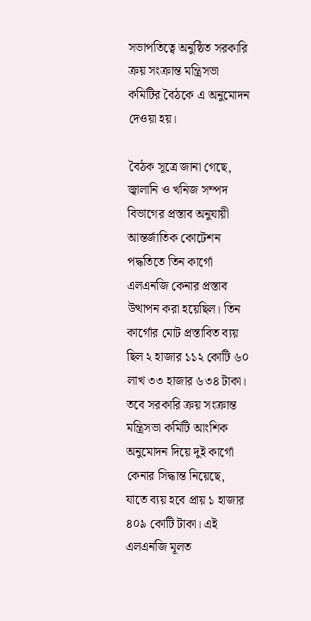সভাপতিত্বে অনুষ্ঠিত সরকারি ক্রয় সংক্রান্ত মন্ত্রিসভা কমিটির বৈঠকে এ অনুমোদন দেওয়া হয়।

বৈঠক সূত্রে জানা গেছে, জ্বালানি ও খনিজ সম্পদ বিভাগের প্রস্তাব অনুযায়ী আন্তর্জাতিক কোটেশন পদ্ধতিতে তিন কার্গো এলএনজি কেনার প্রস্তাব উত্থাপন করা হয়েছিল। তিন কার্গোর মোট প্রস্তাবিত ব্যয় ছিল ২ হাজার ১১২ কোটি ৬০ লাখ ৩৩ হাজার ৬৩৪ টাকা। তবে সরকারি ক্রয় সংক্রান্ত মন্ত্রিসভা কমিটি আংশিক অনুমোদন দিয়ে দুই কার্গো কেনার সিদ্ধান্ত নিয়েছে, যাতে ব্যয় হবে প্রায় ১ হাজার ৪০৯ কোটি টাকা। এই এলএনজি মূলত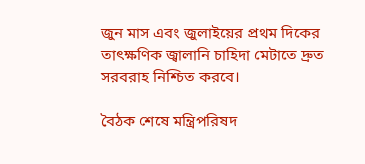জুন মাস এবং জুলাইয়ের প্রথম দিকের তাৎক্ষণিক জ্বালানি চাহিদা মেটাতে দ্রুত সরবরাহ নিশ্চিত করবে।

বৈঠক শেষে মন্ত্রিপরিষদ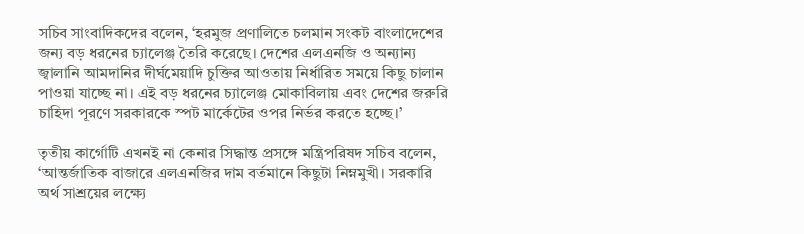সচিব সাংবাদিকদের বলেন, ‘হরমুজ প্রণালিতে চলমান সংকট বাংলাদেশের জন্য বড় ধরনের চ্যালেঞ্জ তৈরি করেছে। দেশের এলএনজি ও অন্যান্য জ্বালানি আমদানির দীর্ঘমেয়াদি চুক্তির আওতায় নির্ধারিত সময়ে কিছু চালান পাওয়া যাচ্ছে না। এই বড় ধরনের চ্যালেঞ্জ মোকাবিলায় এবং দেশের জরুরি চাহিদা পূরণে সরকারকে স্পট মার্কেটের ওপর নির্ভর করতে হচ্ছে।’

তৃতীয় কার্গোটি এখনই না কেনার সিদ্ধান্ত প্রসঙ্গে মন্ত্রিপরিষদ সচিব বলেন, ‘আন্তর্জাতিক বাজারে এলএনজির দাম বর্তমানে কিছুটা নিম্নমুখী। সরকারি অর্থ সাশ্রয়ের লক্ষ্যে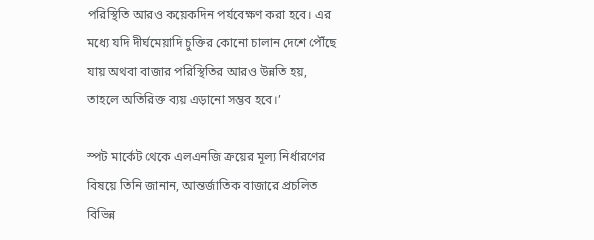পরিস্থিতি আরও কয়েকদিন পর্যবেক্ষণ করা হবে। এর মধ্যে যদি দীর্ঘমেয়াদি চুক্তির কোনো চালান দেশে পৌঁছে যায় অথবা বাজার পরিস্থিতির আরও উন্নতি হয়, তাহলে অতিরিক্ত ব্যয় এড়ানো সম্ভব হবে।’

স্পট মার্কেট থেকে এলএনজি ক্রয়ের মূল্য নির্ধারণের বিষয়ে তিনি জানান, আন্তর্জাতিক বাজারে প্রচলিত বিভিন্ন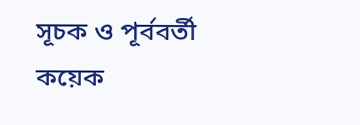সূচক ও পূর্ববর্তী কয়েক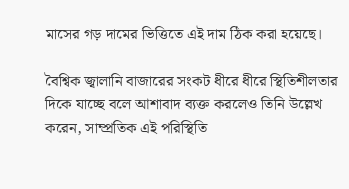মাসের গড় দামের ভিত্তিতে এই দাম ঠিক করা হয়েছে।

বৈশ্বিক জ্বালানি বাজারের সংকট ধীরে ধীরে স্থিতিশীলতার দিকে যাচ্ছে বলে আশাবাদ ব্যক্ত করলেও তিনি উল্লেখ করেন, সাম্প্রতিক এই পরিস্থিতি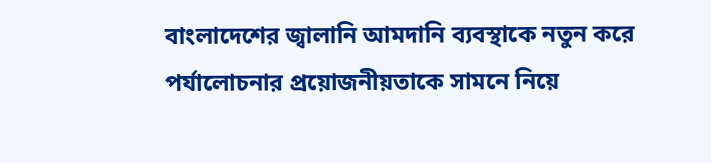বাংলাদেশের জ্বালানি আমদানি ব্যবস্থাকে নতুন করে পর্যালোচনার প্রয়োজনীয়তাকে সামনে নিয়ে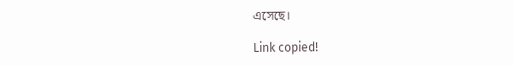এসেছে।

Link copied!